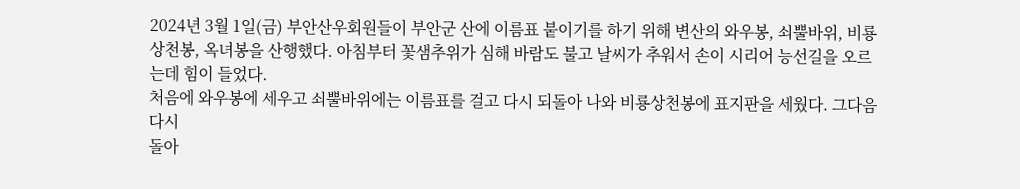2024년 3월 1일(금) 부안산우회원들이 부안군 산에 이름표 붙이기를 하기 위해 변산의 와우봉, 쇠뿔바위, 비룡상천봉, 옥녀봉을 산행했다. 아침부터 꽃샘추위가 심해 바람도 불고 날씨가 추워서 손이 시리어 능선길을 오르는데 힘이 들었다.
처음에 와우봉에 세우고 쇠뿔바위에는 이름표를 걸고 다시 되돌아 나와 비룡상천봉에 표지판을 세웠다. 그다음 다시
돌아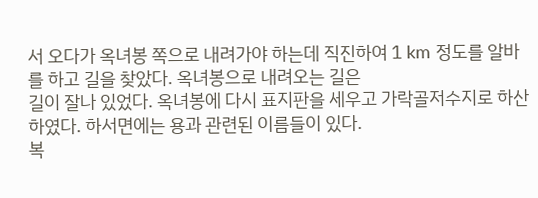서 오다가 옥녀봉 쪽으로 내려가야 하는데 직진하여 1 km 정도를 알바를 하고 길을 찾았다. 옥녀봉으로 내려오는 길은
길이 잘나 있었다. 옥녀봉에 다시 표지판을 세우고 가락골저수지로 하산하였다. 하서면에는 용과 관련된 이름들이 있다.
복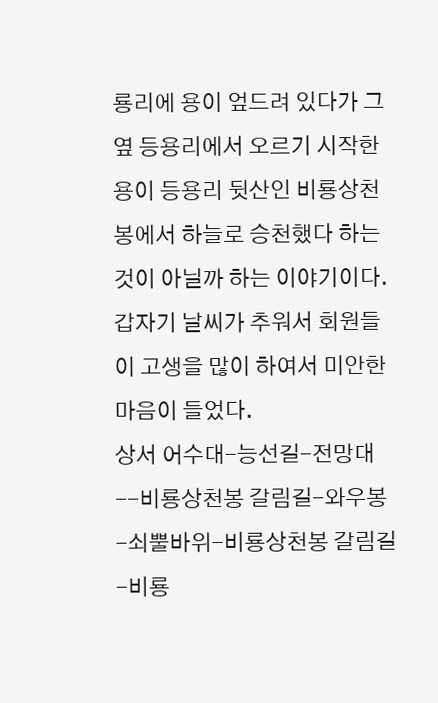룡리에 용이 엎드려 있다가 그 옆 등용리에서 오르기 시작한 용이 등용리 뒷산인 비룡상천봉에서 하늘로 승천했다 하는 것이 아닐까 하는 이야기이다. 갑자기 날씨가 추워서 회원들이 고생을 많이 하여서 미안한 마음이 들었다.
상서 어수대-능선길-전망대--비룡상천봉 갈림길-와우봉-쇠뿔바위-비룡상천봉 갈림길-비룡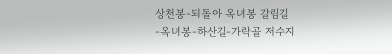상천봉-되돌아 옥녀봉 갈림길
-옥녀봉-하산길-가락골 저수지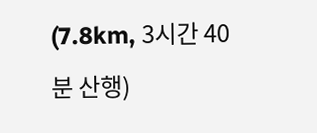(7.8km, 3시간 40분 산행)